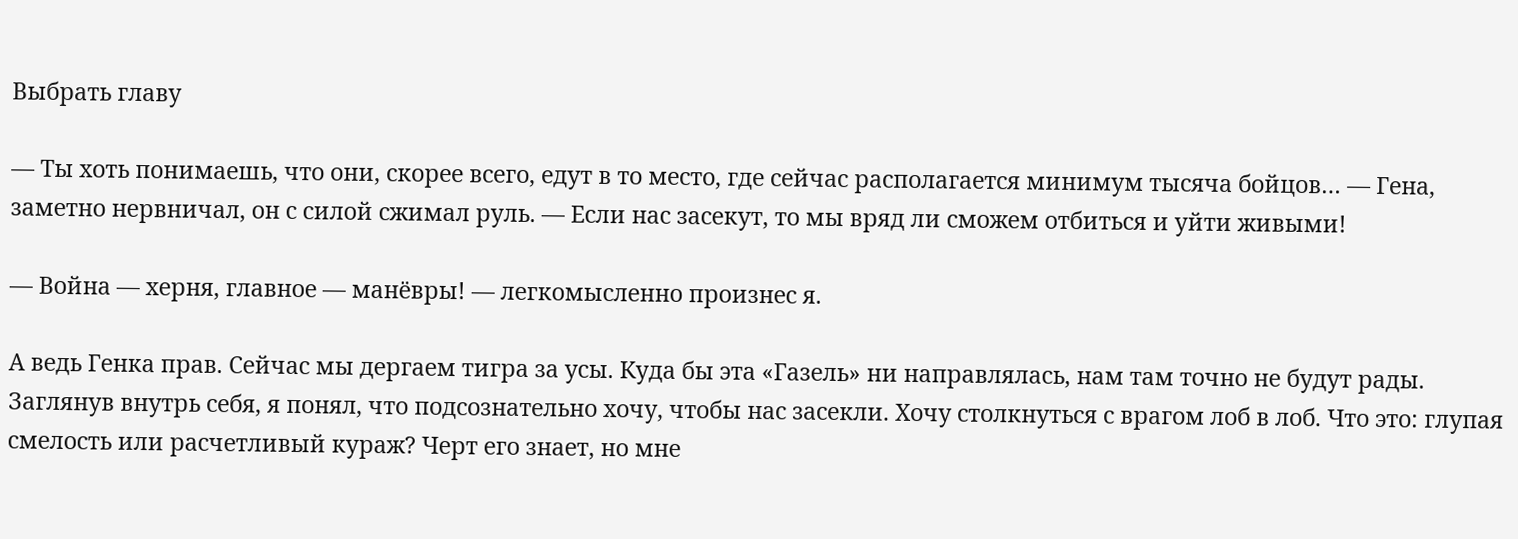Выбрать главу

— Ты хоть понимаешь, что они, скорее всего, едут в то место, где сейчас располагается минимум тысяча бойцов… — Гена, заметно нервничал, он с силой сжимал руль. — Если нас засекут, то мы вряд ли сможем отбиться и уйти живыми!

— Война — херня, главное — манёвры! — легкомысленно произнес я.

А ведь Генка прав. Сейчас мы дергаем тигра за усы. Куда бы эта «Газель» ни направлялась, нам там точно не будут рады. Заглянув внутрь себя, я понял, что подсознательно хочу, чтобы нас засекли. Хочу столкнуться с врагом лоб в лоб. Что это: глупая смелость или расчетливый кураж? Черт его знает, но мне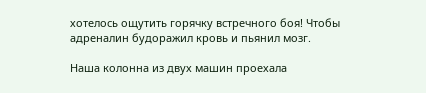хотелось ощутить горячку встречного боя! Чтобы адреналин будоражил кровь и пьянил мозг.

Наша колонна из двух машин проехала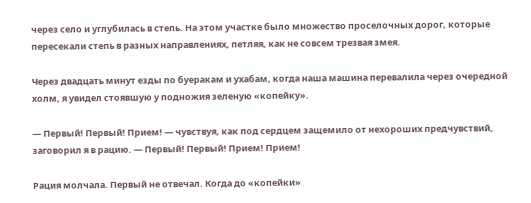через село и углубилась в степь. На этом участке было множество проселочных дорог, которые пересекали степь в разных направлениях, петляя, как не совсем трезвая змея.

Через двадцать минут езды по буеракам и ухабам, когда наша машина перевалила через очередной холм, я увидел стоявшую у подножия зеленую «копейку».

— Первый! Первый! Прием! — чувствуя, как под сердцем защемило от нехороших предчувствий, заговорил я в рацию. — Первый! Первый! Прием! Прием!

Рация молчала. Первый не отвечал. Когда до «копейки»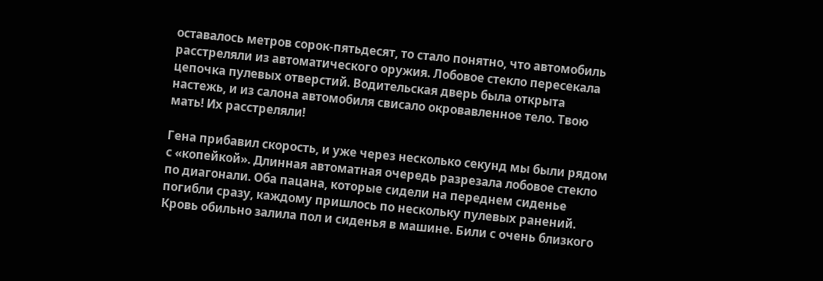оставалось метров сорок-пятьдесят, то стало понятно, что автомобиль расстреляли из автоматического оружия. Лобовое стекло пересекала цепочка пулевых отверстий. Водительская дверь была открыта настежь, и из салона автомобиля свисало окровавленное тело. Твою мать! Их расстреляли!

Гена прибавил скорость, и уже через несколько секунд мы были рядом с «копейкой». Длинная автоматная очередь разрезала лобовое стекло по диагонали. Оба пацана, которые сидели на переднем сиденье погибли сразу, каждому пришлось по нескольку пулевых ранений. Кровь обильно залила пол и сиденья в машине. Били с очень близкого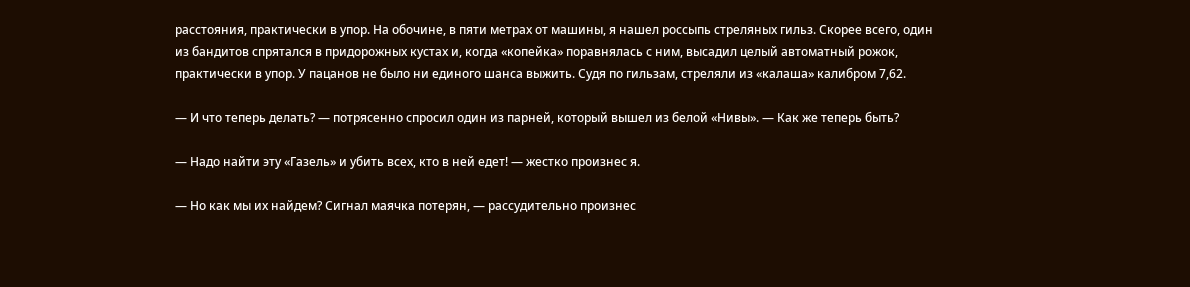расстояния, практически в упор. На обочине, в пяти метрах от машины, я нашел россыпь стреляных гильз. Скорее всего, один из бандитов спрятался в придорожных кустах и, когда «копейка» поравнялась с ним, высадил целый автоматный рожок, практически в упор. У пацанов не было ни единого шанса выжить. Судя по гильзам, стреляли из «калаша» калибром 7,62.

— И что теперь делать? — потрясенно спросил один из парней, который вышел из белой «Нивы». — Как же теперь быть?

— Надо найти эту «Газель» и убить всех, кто в ней едет! — жестко произнес я.

— Но как мы их найдем? Сигнал маячка потерян, — рассудительно произнес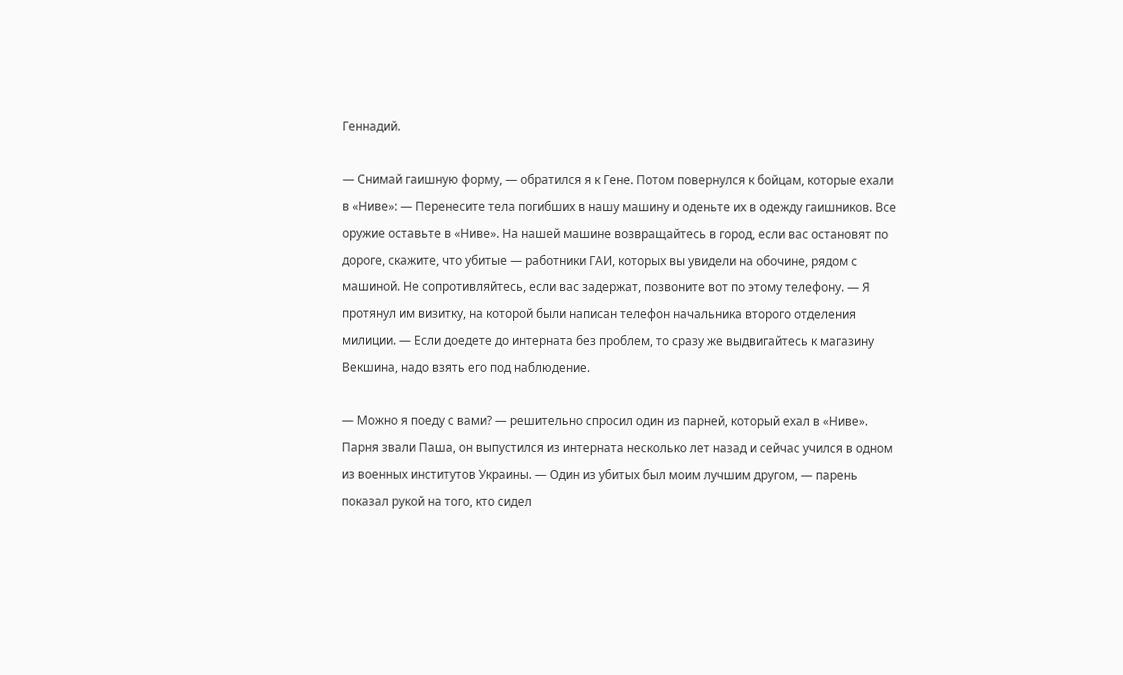Геннадий.

— Снимай гаишную форму, — обратился я к Гене. Потом повернулся к бойцам, которые ехали в «Ниве»: — Перенесите тела погибших в нашу машину и оденьте их в одежду гаишников. Все оружие оставьте в «Ниве». На нашей машине возвращайтесь в город, если вас остановят по дороге, скажите, что убитые — работники ГАИ, которых вы увидели на обочине, рядом с машиной. Не сопротивляйтесь, если вас задержат, позвоните вот по этому телефону. — Я протянул им визитку, на которой были написан телефон начальника второго отделения милиции. — Если доедете до интерната без проблем, то сразу же выдвигайтесь к магазину Векшина, надо взять его под наблюдение.

— Можно я поеду с вами? — решительно спросил один из парней, который ехал в «Ниве». Парня звали Паша, он выпустился из интерната несколько лет назад и сейчас учился в одном из военных институтов Украины. — Один из убитых был моим лучшим другом, — парень показал рукой на того, кто сидел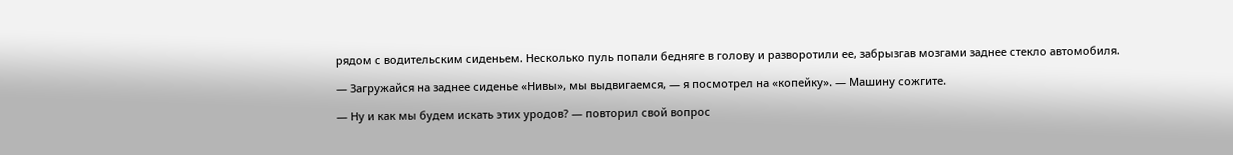рядом с водительским сиденьем. Несколько пуль попали бедняге в голову и разворотили ее, забрызгав мозгами заднее стекло автомобиля.

— Загружайся на заднее сиденье «Нивы», мы выдвигаемся, — я посмотрел на «копейку». — Машину сожгите.

— Ну и как мы будем искать этих уродов? — повторил свой вопрос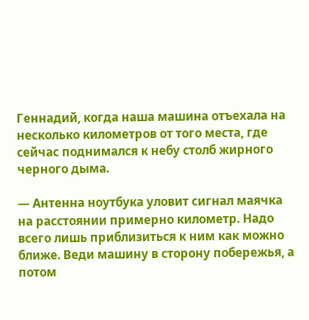Геннадий, когда наша машина отъехала на несколько километров от того места, где сейчас поднимался к небу столб жирного черного дыма.

— Антенна ноутбука уловит сигнал маячка на расстоянии примерно километр. Надо всего лишь приблизиться к ним как можно ближе. Веди машину в сторону побережья, а потом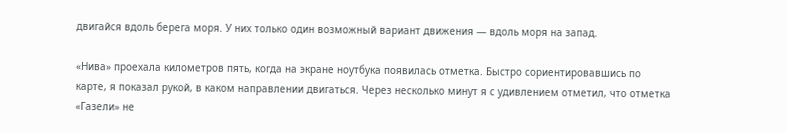двигайся вдоль берега моря. У них только один возможный вариант движения — вдоль моря на запад.

«Нива» проехала километров пять, когда на экране ноутбука появилась отметка. Быстро сориентировавшись по карте, я показал рукой, в каком направлении двигаться. Через несколько минут я с удивлением отметил, что отметка «Газели» не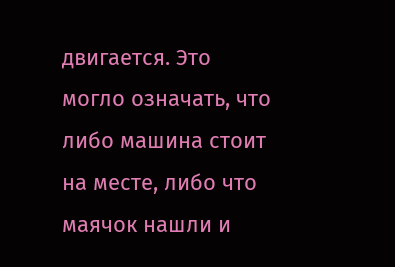двигается. Это могло означать, что либо машина стоит на месте, либо что маячок нашли и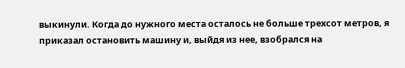выкинули. Когда до нужного места осталось не больше трехсот метров, я приказал остановить машину и, выйдя из нее, взобрался на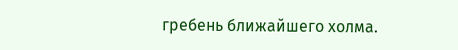гребень ближайшего холма.